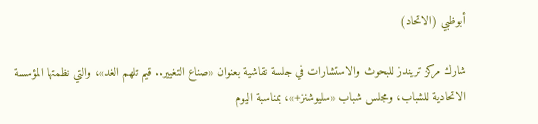أبوظبي (الاتحاد)

شارك مركز تريندز للبحوث والاستشارات في جلسة نقاشية بعنوان «صناع التغيير.. قيم تلهم الغد»، والتي نظمتها المؤسسة الاتحادية للشباب، ومجلس شباب «سليوشنز+»، بمناسبة اليوم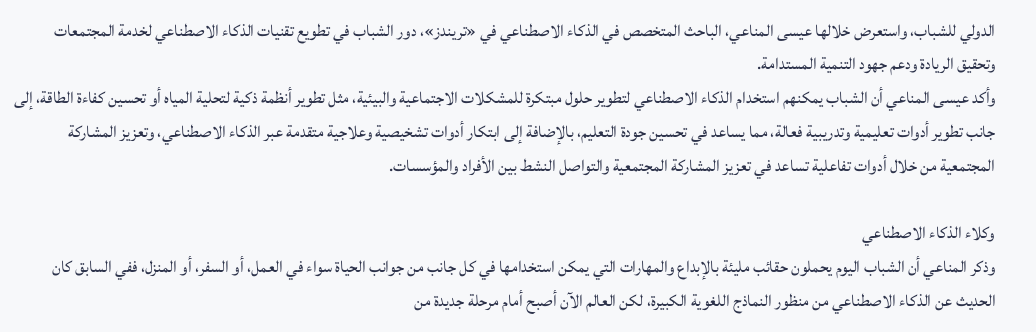الدولي للشباب، واستعرض خلالها عيسى المناعي، الباحث المتخصص في الذكاء الاصطناعي في «تريندز»، دور الشباب في تطويع تقنيات الذكاء الاصطناعي لخدمة المجتمعات وتحقيق الريادة ودعم جهود التنمية المستدامة.
وأكد عيسى المناعي أن الشباب يمكنهم استخدام الذكاء الاصطناعي لتطوير حلول مبتكرة للمشكلات الاجتماعية والبيئية، مثل تطوير أنظمة ذكية لتحلية المياه أو تحسين كفاءة الطاقة، إلى جانب تطوير أدوات تعليمية وتدريبية فعالة، مما يساعد في تحسين جودة التعليم، بالإضافة إلى ابتكار أدوات تشخيصية وعلاجية متقدمة عبر الذكاء الاصطناعي، وتعزيز المشاركة المجتمعية من خلال أدوات تفاعلية تساعد في تعزيز المشاركة المجتمعية والتواصل النشط بين الأفراد والمؤسسات.

وكلاء الذكاء الاصطناعي
وذكر المناعي أن الشباب اليوم يحملون حقائب مليئة بالإبداع والمهارات التي يمكن استخدامها في كل جانب من جوانب الحياة سواء في العمل، أو السفر، أو المنزل، ففي السابق كان الحديث عن الذكاء الاصطناعي من منظور النماذج اللغوية الكبيرة، لكن العالم الآن أصبح أمام مرحلة جديدة من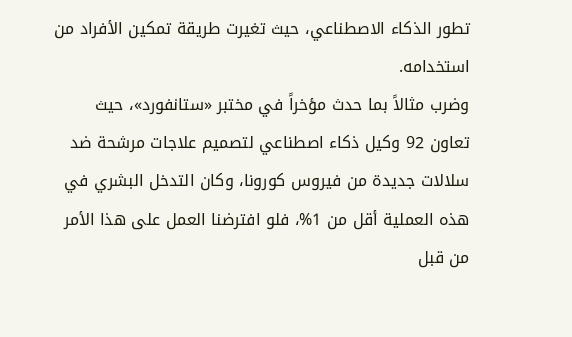تطور الذكاء الاصطناعي، حيث تغيرت طريقة تمكين الأفراد من استخدامه.
وضرب مثالاً بما حدث مؤخراً في مختبر «ستانفورد»، حيث تعاون 92 وكيل ذكاء اصطناعي لتصميم علاجات مرشحة ضد سلالات جديدة من فيروس كورونا، وكان التدخل البشري في هذه العملية أقل من 1%، فلو افترضنا العمل على هذا الأمر من قبل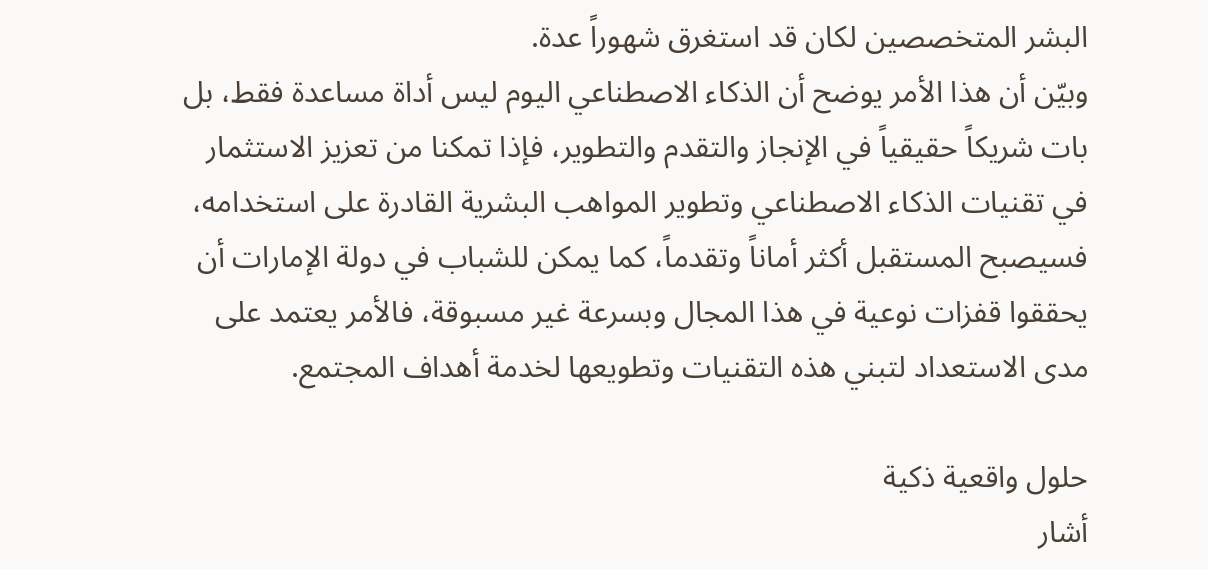البشر المتخصصين لكان قد استغرق شهوراً عدة.
وبيّن أن هذا الأمر يوضح أن الذكاء الاصطناعي اليوم ليس أداة مساعدة فقط، بل بات شريكاً حقيقياً في الإنجاز والتقدم والتطوير، فإذا تمكنا من تعزيز الاستثمار في تقنيات الذكاء الاصطناعي وتطوير المواهب البشرية القادرة على استخدامه، فسيصبح المستقبل أكثر أماناً وتقدماً، كما يمكن للشباب في دولة الإمارات أن يحققوا قفزات نوعية في هذا المجال وبسرعة غير مسبوقة، فالأمر يعتمد على مدى الاستعداد لتبني هذه التقنيات وتطويعها لخدمة أهداف المجتمع.

حلول واقعية ذكية
أشار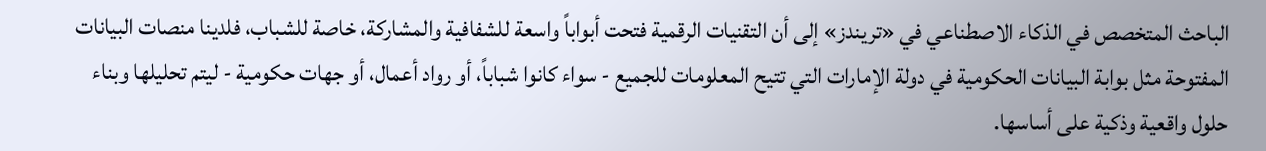الباحث المتخصص في الذكاء الاصطناعي في «تريندز» إلى أن التقنيات الرقمية فتحت أبواباً واسعة للشفافية والمشاركة، خاصة للشباب، فلدينا منصات البيانات المفتوحة مثل بوابة البيانات الحكومية في دولة الإمارات التي تتيح المعلومات للجميع - سواء كانوا شباباً، أو رواد أعمال، أو جهات حكومية - ليتم تحليلها وبناء حلول واقعية وذكية على أساسها.